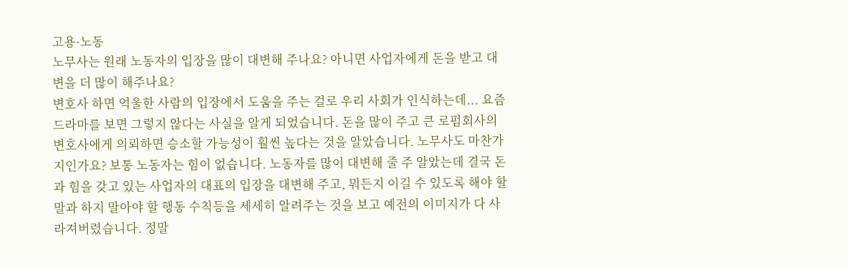고용·노동
노무사는 원래 노동자의 입장을 많이 대변해 주나요? 아니면 사업자에게 돈을 받고 대변을 더 많이 해주나요?
변호사 하면 억울한 사람의 입장에서 도움을 주는 걸로 우리 사회가 인식하는데... 요즘 드라마를 보면 그렇지 않다는 사실을 알게 되었습니다. 돈을 많이 주고 큰 로펌회사의 변호사에게 의뢰하면 승소할 가능성이 훨씬 높다는 것을 알았습니다. 노무사도 마찬가지인가요? 보통 노동자는 힘이 없습니다. 노동자를 많이 대변해 줄 주 알았는데 결국 돈과 힘을 갖고 있는 사업자의 대표의 입장을 대변해 주고, 뭐든지 이길 수 있도록 해야 할 말과 하지 말아야 할 행동 수칙등을 세세히 알려주는 것을 보고 예전의 이미지가 다 사라져버렸습니다. 정말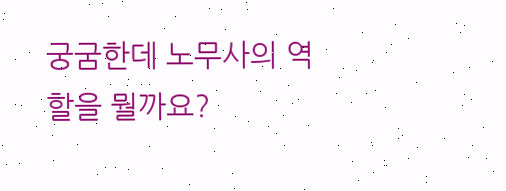궁굼한데 노무사의 역할을 뭘까요?